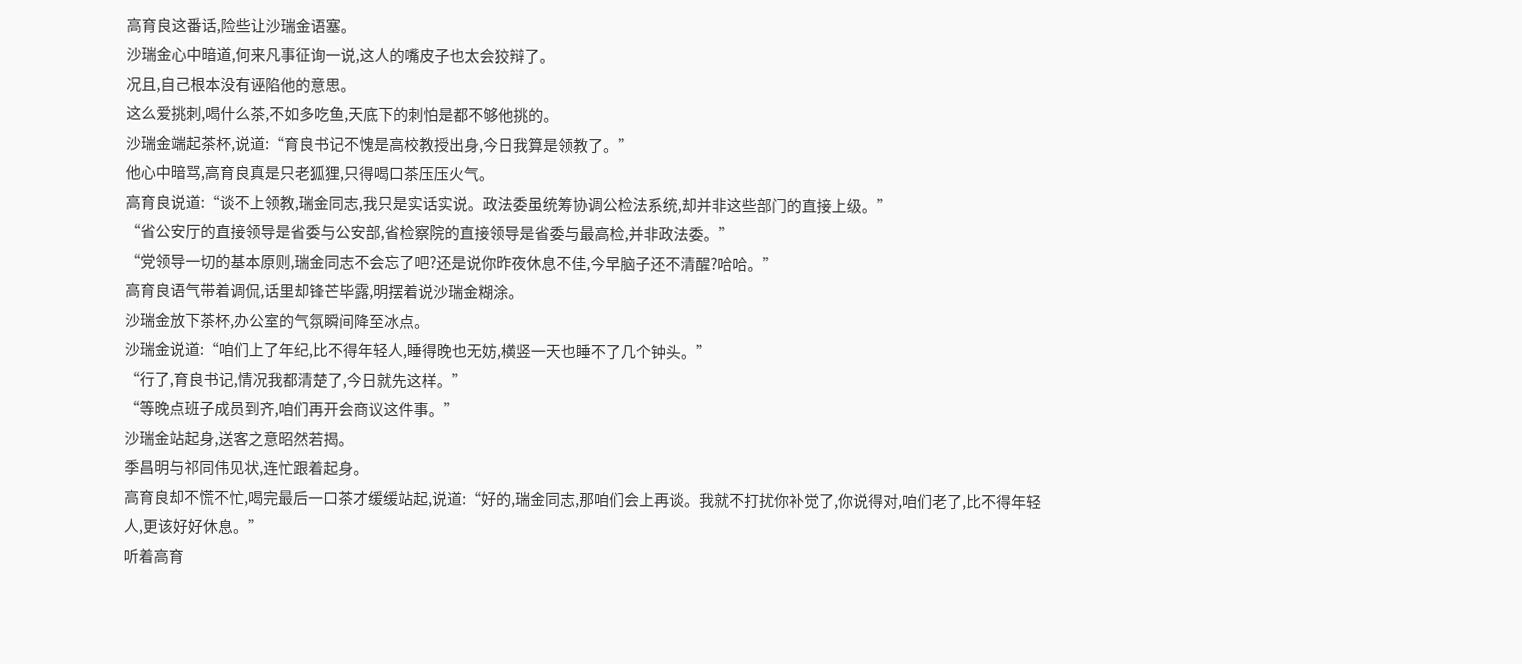高育良这番话,险些让沙瑞金语塞。
沙瑞金心中暗道,何来凡事征询一说,这人的嘴皮子也太会狡辩了。
况且,自己根本没有诬陷他的意思。
这么爱挑刺,喝什么茶,不如多吃鱼,天底下的刺怕是都不够他挑的。
沙瑞金端起茶杯,说道:“育良书记不愧是高校教授出身,今日我算是领教了。”
他心中暗骂,高育良真是只老狐狸,只得喝口茶压压火气。
高育良说道:“谈不上领教,瑞金同志,我只是实话实说。政法委虽统筹协调公检法系统,却并非这些部门的直接上级。”
“省公安厅的直接领导是省委与公安部,省检察院的直接领导是省委与最高检,并非政法委。”
“党领导一切的基本原则,瑞金同志不会忘了吧?还是说你昨夜休息不佳,今早脑子还不清醒?哈哈。”
高育良语气带着调侃,话里却锋芒毕露,明摆着说沙瑞金糊涂。
沙瑞金放下茶杯,办公室的气氛瞬间降至冰点。
沙瑞金说道:“咱们上了年纪,比不得年轻人,睡得晚也无妨,横竖一天也睡不了几个钟头。”
“行了,育良书记,情况我都清楚了,今日就先这样。”
“等晚点班子成员到齐,咱们再开会商议这件事。”
沙瑞金站起身,送客之意昭然若揭。
季昌明与祁同伟见状,连忙跟着起身。
高育良却不慌不忙,喝完最后一口茶才缓缓站起,说道:“好的,瑞金同志,那咱们会上再谈。我就不打扰你补觉了,你说得对,咱们老了,比不得年轻人,更该好好休息。”
听着高育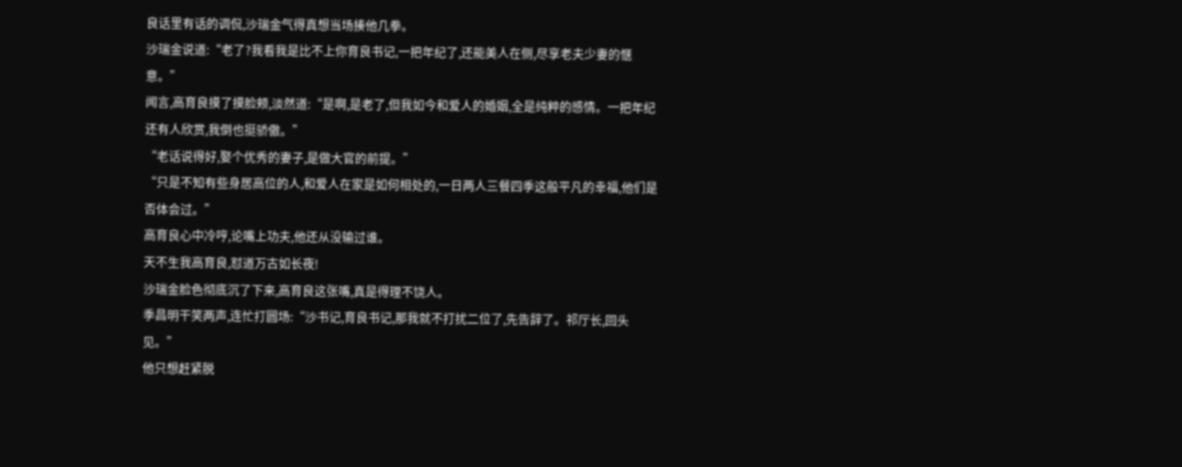良话里有话的调侃,沙瑞金气得真想当场揍他几拳。
沙瑞金说道:“老了?我看我是比不上你育良书记,一把年纪了,还能美人在侧,尽享老夫少妻的惬意。”
闻言,高育良摸了摸脸颊,淡然道:“是啊,是老了,但我如今和爱人的婚姻,全是纯粹的感情。一把年纪还有人欣赏,我倒也挺骄傲。”
“老话说得好,娶个优秀的妻子,是做大官的前提。”
“只是不知有些身居高位的人,和爱人在家是如何相处的,一日两人三餐四季这般平凡的幸福,他们是否体会过。”
高育良心中冷哼,论嘴上功夫,他还从没输过谁。
天不生我高育良,怼道万古如长夜!
沙瑞金脸色彻底沉了下来,高育良这张嘴,真是得理不饶人。
季昌明干笑两声,连忙打圆场:“沙书记,育良书记,那我就不打扰二位了,先告辞了。祁厅长,回头见。”
他只想赶紧脱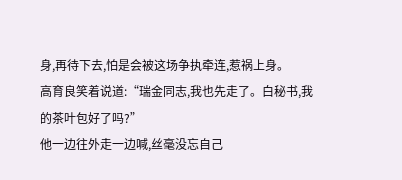身,再待下去,怕是会被这场争执牵连,惹祸上身。
高育良笑着说道:“瑞金同志,我也先走了。白秘书,我的茶叶包好了吗?”
他一边往外走一边喊,丝毫没忘自己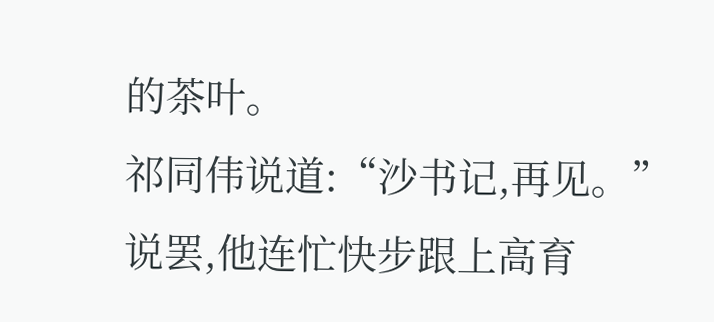的茶叶。
祁同伟说道:“沙书记,再见。”
说罢,他连忙快步跟上高育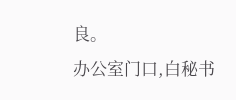良。
办公室门口,白秘书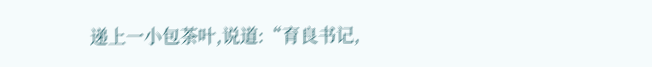递上一小包茶叶,说道:“育良书记,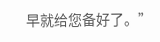早就给您备好了。”